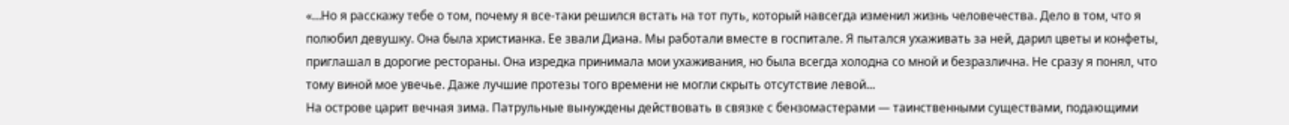«…Но я расскажу тебе о том, почему я все-таки решился встать на тот путь, который навсегда изменил жизнь человечества. Дело в том, что я полюбил девушку. Она была христианка. Ее звали Диана. Мы работали вместе в госпитале. Я пытался ухаживать за ней, дарил цветы и конфеты, приглашал в дорогие рестораны. Она изредка принимала мои ухаживания, но была всегда холодна со мной и безразлична. Не сразу я понял, что тому виной мое увечье. Даже лучшие протезы того времени не могли скрыть отсутствие левой...
На острове царит вечная зима. Патрульные вынуждены действовать в связке с бензомастерами — таинственными существами, подающими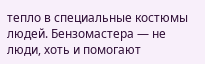тепло в специальные костюмы людей. Бензомастера — не люди, хоть и помогают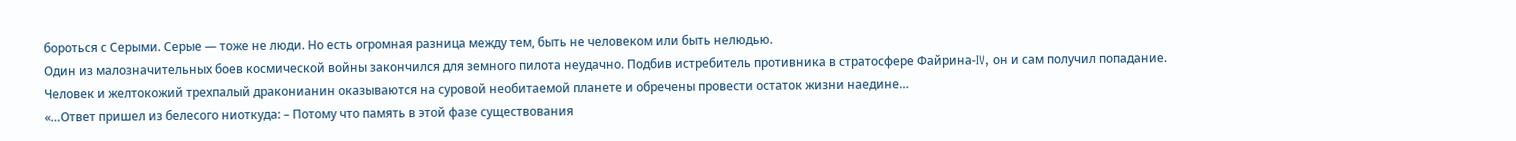бороться с Серыми. Серые — тоже не люди. Но есть огромная разница между тем, быть не человеком или быть нелюдью.
Один из малозначительных боев космической войны закончился для земного пилота неудачно. Подбив истребитель противника в стратосфере Файрина-IV, он и сам получил попадание. Человек и желтокожий трехпалый драконианин оказываются на суровой необитаемой планете и обречены провести остаток жизни наедине…
«…Ответ пришел из белесого ниоткуда: – Потому что память в этой фазе существования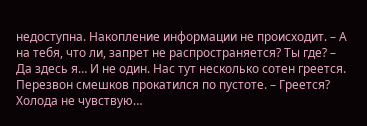недоступна. Накопление информации не происходит. – А на тебя, что ли, запрет не распространяется? Ты где? – Да здесь я… И не один. Нас тут несколько сотен греется. Перезвон смешков прокатился по пустоте. – Греется? Холода не чувствую…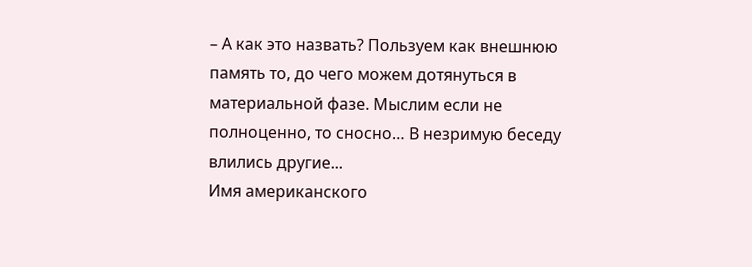– А как это назвать? Пользуем как внешнюю память то, до чего можем дотянуться в материальной фазе. Мыслим если не полноценно, то сносно… В незримую беседу влились другие...
Имя американского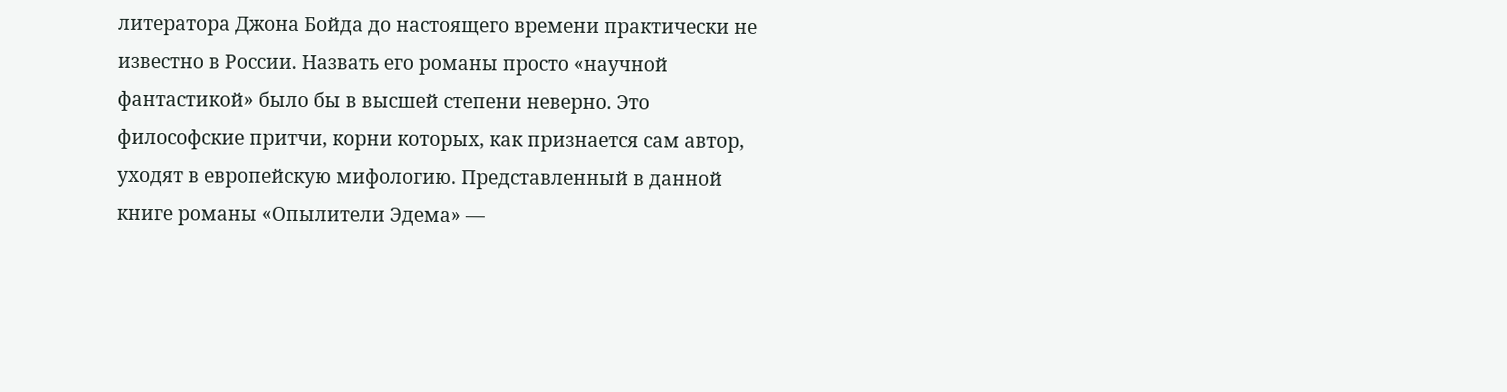литератора Джона Бойда до настоящего времени практически не известно в России. Назвать его романы просто «научной фантастикой» было бы в высшей степени неверно. Это философские притчи, корни которых, как признается сам автор, уходят в европейскую мифологию. Представленный в данной книге романы «Опылители Эдема» —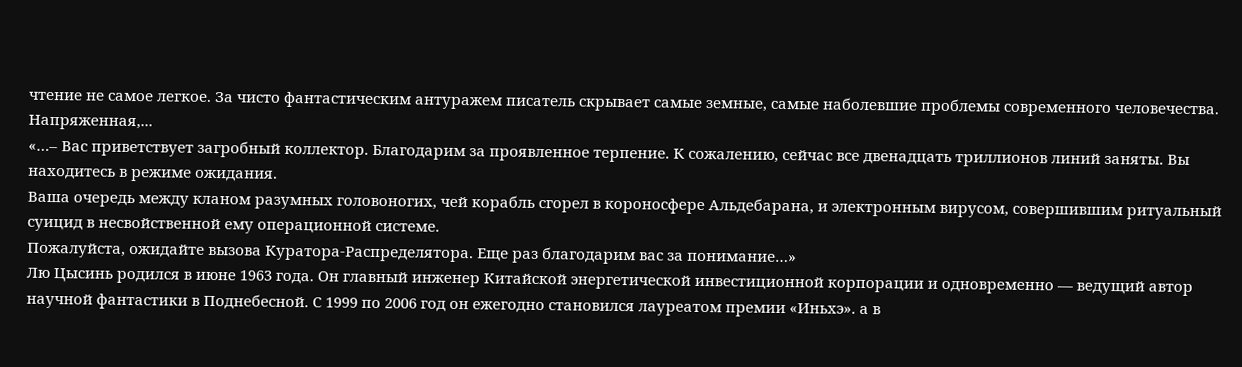чтение не самое легкое. За чисто фантастическим антуражем писатель скрывает самые земные, самые наболевшие проблемы современного человечества. Напряженная,...
«…– Вас приветствует загробный коллектор. Благодарим за проявленное терпение. К сожалению, сейчас все двенадцать триллионов линий заняты. Вы находитесь в режиме ожидания.
Ваша очередь между кланом разумных головоногих, чей корабль сгорел в короносфере Альдебарана, и электронным вирусом, совершившим ритуальный суицид в несвойственной ему операционной системе.
Пожалуйста, ожидайте вызова Куратора-Распределятора. Еще раз благодарим вас за понимание…»
Лю Цысинь родился в июне 1963 года. Он главный инженер Китайской энергетической инвестиционной корпорации и одновременно — ведущий автор научной фантастики в Поднебесной. С 1999 по 2006 год он ежегодно становился лауреатом премии «Иньхэ». а в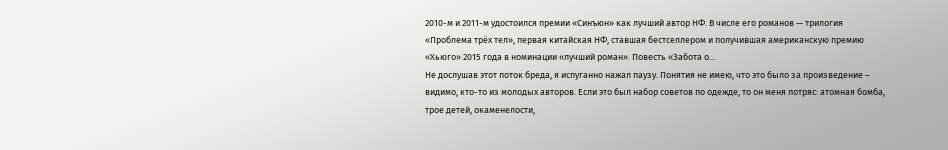2010-м и 2011-м удостоился премии «Синъюн» как лучший автор НФ. В числе его романов — трилогия «Проблема трёх тел», первая китайская НФ, ставшая бестселлером и получившая американскую премию «Хьюго» 2015 года в номинации «лучший роман». Повесть «Забота о...
Не дослушав этот поток бреда, я испуганно нажал паузу. Понятия не имею, что это было за произведение – видимо, кто-то из молодых авторов. Если это был набор советов по одежде, то он меня потряс: атомная бомба, трое детей, окаменелости,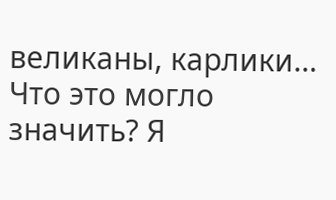великаны, карлики… Что это могло значить? Я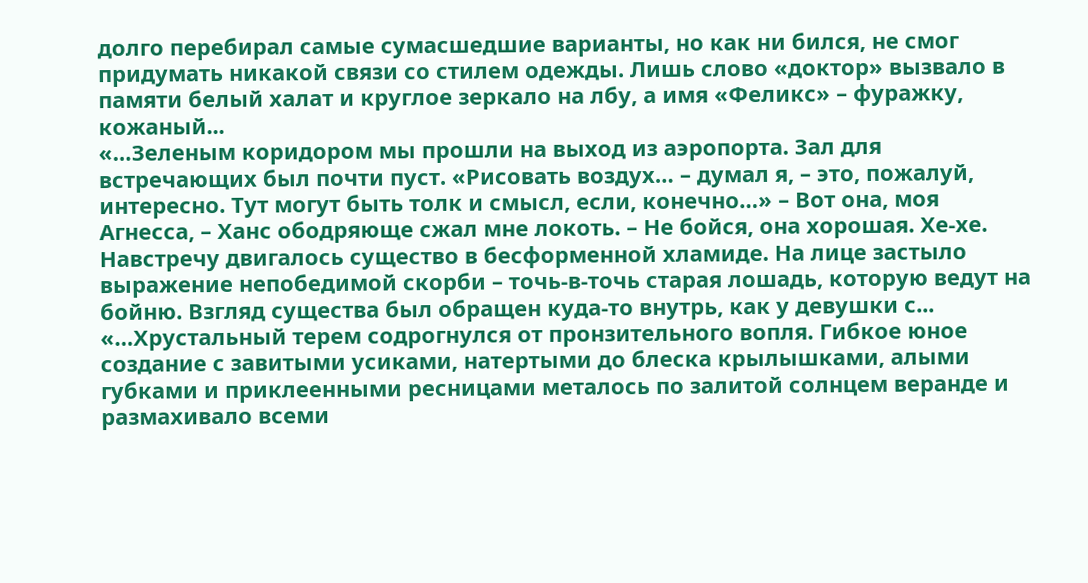долго перебирал самые сумасшедшие варианты, но как ни бился, не смог придумать никакой связи со стилем одежды. Лишь слово «доктор» вызвало в памяти белый халат и круглое зеркало на лбу, а имя «Феликс» – фуражку, кожаный...
«…Зеленым коридором мы прошли на выход из аэропорта. Зал для встречающих был почти пуст. «Рисовать воздух… – думал я, – это, пожалуй, интересно. Тут могут быть толк и смысл, если, конечно…» – Вот она, моя Агнесса, – Ханс ободряюще сжал мне локоть. – Не бойся, она хорошая. Хе-хе. Навстречу двигалось существо в бесформенной хламиде. На лице застыло выражение непобедимой скорби – точь-в-точь старая лошадь, которую ведут на бойню. Взгляд существа был обращен куда-то внутрь, как у девушки с...
«…Хрустальный терем содрогнулся от пронзительного вопля. Гибкое юное создание с завитыми усиками, натертыми до блеска крылышками, алыми губками и приклеенными ресницами металось по залитой солнцем веранде и размахивало всеми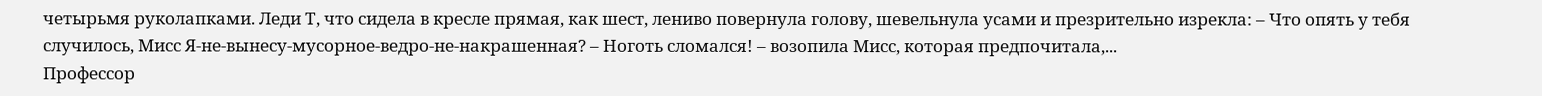четырьмя руколапками. Леди Т, что сидела в кресле прямая, как шест, лениво повернула голову, шевельнула усами и презрительно изрекла: – Что опять у тебя случилось, Мисс Я-не-вынесу-мусорное-ведро-не-накрашенная? – Ноготь сломался! – возопила Мисс, которая предпочитала,...
Профессор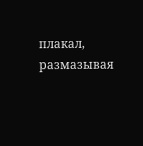плакал, размазывая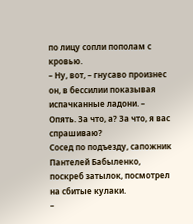по лицу сопли пополам с кровью.
– Ну, вот, – гнусаво произнес он, в бессилии показывая испачканные ладони. – Опять. За что, а? За что, я вас спрашиваю?
Сосед по подъезду, сапожник Пантелей Бабыленко, поскреб затылок, посмотрел на сбитые кулаки.
–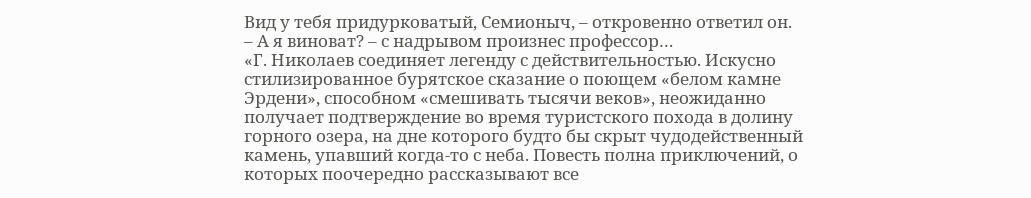Вид у тебя придурковатый, Семионыч, – откровенно ответил он.
– А я виноват? – с надрывом произнес профессор…
«Г. Николаев соединяет легенду с действительностью. Искусно стилизированное бурятское сказание о поющем «белом камне Эрдени», способном «смешивать тысячи веков», неожиданно получает подтверждение во время туристского похода в долину горного озера, на дне которого будто бы скрыт чудодейственный камень, упавший когда-то с неба. Повесть полна приключений, о которых поочередно рассказывают все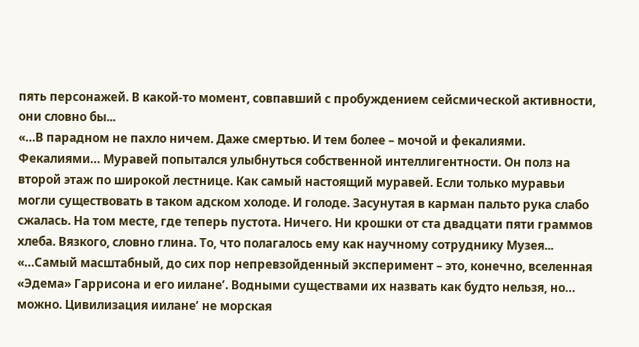пять персонажей. В какой-то момент, совпавший с пробуждением сейсмической активности, они словно бы...
«…В парадном не пахло ничем. Даже смертью. И тем более – мочой и фекалиями. Фекалиями… Муравей попытался улыбнуться собственной интеллигентности. Он полз на второй этаж по широкой лестнице. Как самый настоящий муравей. Если только муравьи могли существовать в таком адском холоде. И голоде. Засунутая в карман пальто рука слабо сжалась. На том месте, где теперь пустота. Ничего. Ни крошки от ста двадцати пяти граммов хлеба. Вязкого, словно глина. То, что полагалось ему как научному сотруднику Музея...
«…Самый масштабный, до сих пор непревзойденный эксперимент – это, конечно, вселенная «Эдема» Гаррисона и его иилане’. Водными существами их назвать как будто нельзя, но… можно. Цивилизация иилане’ не морская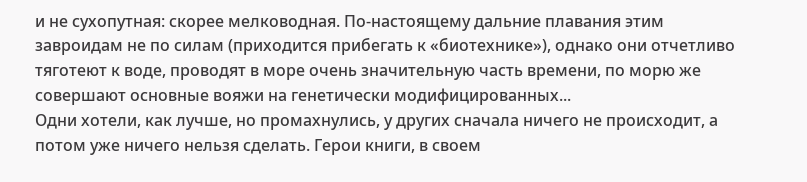и не сухопутная: скорее мелководная. По-настоящему дальние плавания этим завроидам не по силам (приходится прибегать к «биотехнике»), однако они отчетливо тяготеют к воде, проводят в море очень значительную часть времени, по морю же совершают основные вояжи на генетически модифицированных...
Одни хотели, как лучше, но промахнулись, у других сначала ничего не происходит, а потом уже ничего нельзя сделать. Герои книги, в своем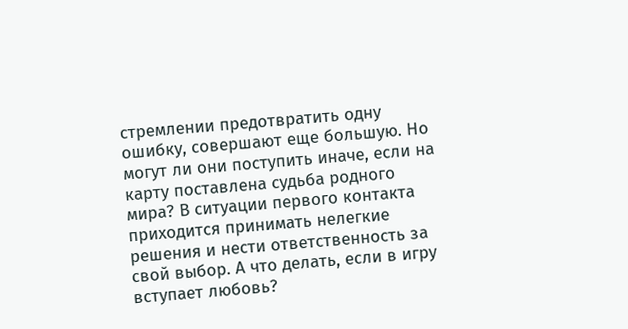стремлении предотвратить одну ошибку, совершают еще большую. Но могут ли они поступить иначе, если на карту поставлена судьба родного мира? В ситуации первого контакта приходится принимать нелегкие решения и нести ответственность за свой выбор. А что делать, если в игру вступает любовь?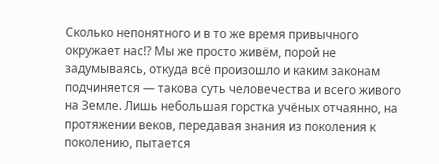Сколько непонятного и в то же время привычного окружает нас!? Мы же просто живём, порой не задумываясь, откуда всё произошло и каким законам подчиняется — такова суть человечества и всего живого на Земле. Лишь небольшая горстка учёных отчаянно, на протяжении веков, передавая знания из поколения к поколению, пытается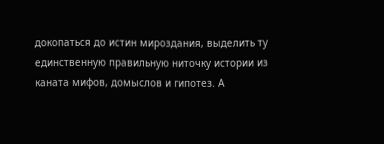докопаться до истин мироздания, выделить ту единственную правильную ниточку истории из каната мифов, домыслов и гипотез. А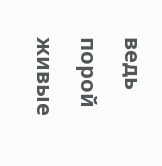ведь порой живые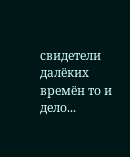свидетели далёких времён то и дело...